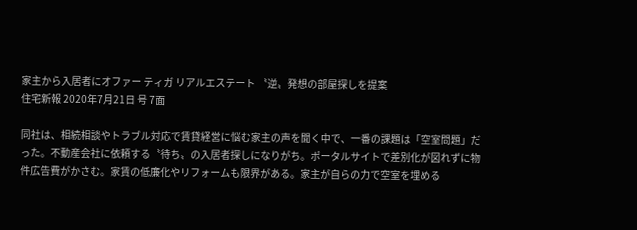家主から入居者にオファー ティガ リアルエステート 〝逆〟発想の部屋探しを提案
住宅新報 2020年7月21日 号 7面

同社は、相続相談やトラブル対応で賃貸経営に悩む家主の声を聞く中で、一番の課題は「空室問題」だった。不動産会社に依頼する〝待ち〟の入居者探しになりがち。ポータルサイトで差別化が図れずに物件広告費がかさむ。家賃の低廉化やリフォームも限界がある。家主が自らの力で空室を埋める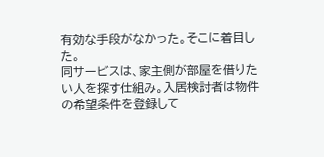有効な手段がなかった。そこに着目した。
同サービスは、家主側が部屋を借りたい人を探す仕組み。入居検討者は物件の希望条件を登録して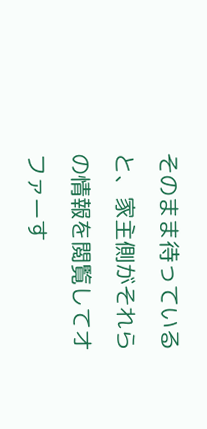そのまま待っていると、家主側がそれらの情報を閲覧してオファーす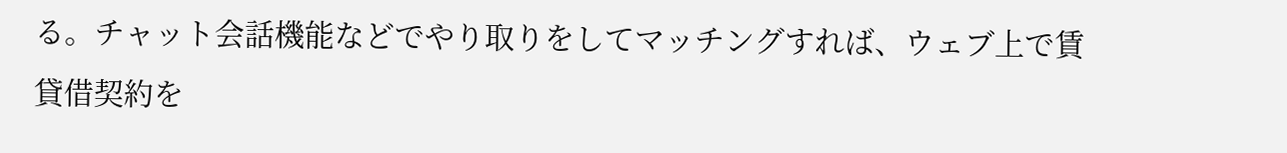る。チャット会話機能などでやり取りをしてマッチングすれば、ウェブ上で賃貸借契約を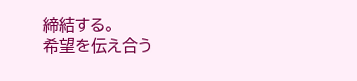締結する。
希望を伝え合う